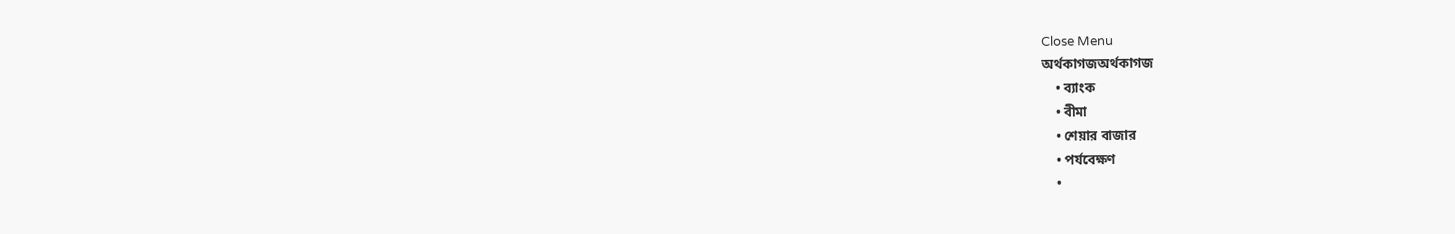Close Menu
অর্থকাগজঅর্থকাগজ
    • ব্যাংক
    • বীমা
    • শেয়ার বাজার
    • পর্যবেক্ষণ
    •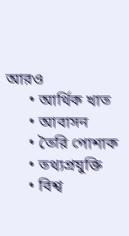আরও
      • আর্থিক খাত
      • আবাসন
      • তৈরি পোশাক
      • তথ্যপ্রযুক্তি
      • বিশ্ব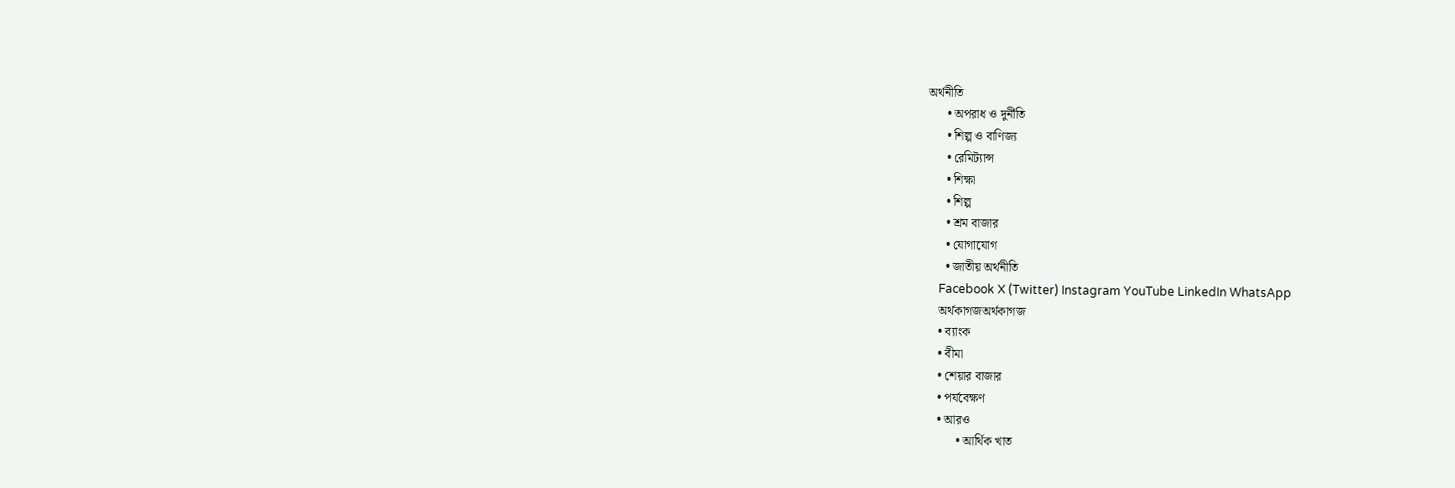অর্থনীতি
      • অপরাধ ও দুর্নীতি
      • শিল্প ও বাণিজ্য
      • রেমিট্যান্স
      • শিক্ষা
      • শিল্প
      • শ্রম বাজার
      • যোগাযোগ
      • জাতীয় অর্থনীতি
    Facebook X (Twitter) Instagram YouTube LinkedIn WhatsApp
    অর্থকাগজঅর্থকাগজ
    • ব্যাংক
    • বীমা
    • শেয়ার বাজার
    • পর্যবেক্ষণ
    • আরও
          • আর্থিক খাত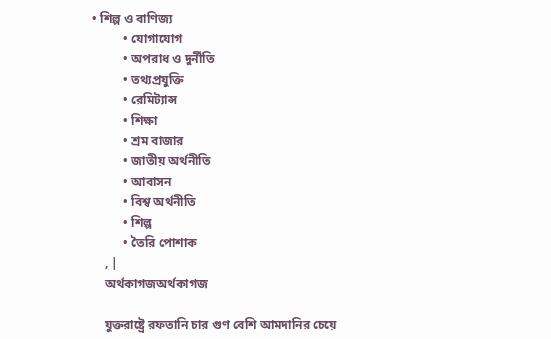• শিল্প ও বাণিজ্য
          • যোগাযোগ
          • অপরাধ ও দুর্নীতি
          • তথ্যপ্রযুক্তি
          • রেমিট্যান্স
          • শিক্ষা
          • শ্রম বাজার
          • জাতীয় অর্থনীতি
          • আবাসন
          • বিশ্ব অর্থনীতি
          • শিল্প
          • তৈরি পোশাক
    , |
    অর্থকাগজঅর্থকাগজ

    যুক্তরাষ্ট্রে রফতানি চার গুণ বেশি আমদানির চেয়ে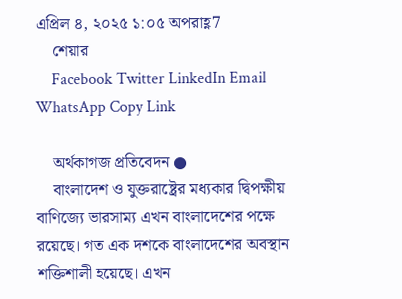এপ্রিল ৪, ২০২৫ ১:০৫ অপরাহ্ণ7
    শেয়ার
    Facebook Twitter LinkedIn Email WhatsApp Copy Link

    অর্থকাগজ প্রতিবেদন ●
    বাংলাদেশ ও যুক্তরাষ্ট্রের মধ্যকার দ্বিপক্ষীয় বাণিজ্যে ভারসাম্য এখন বাংলাদেশের পক্ষে রয়েছে। গত এক দশকে বাংলাদেশের অবস্থান শক্তিশালী হয়েছে। এখন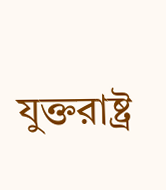যুক্তরাষ্ট্র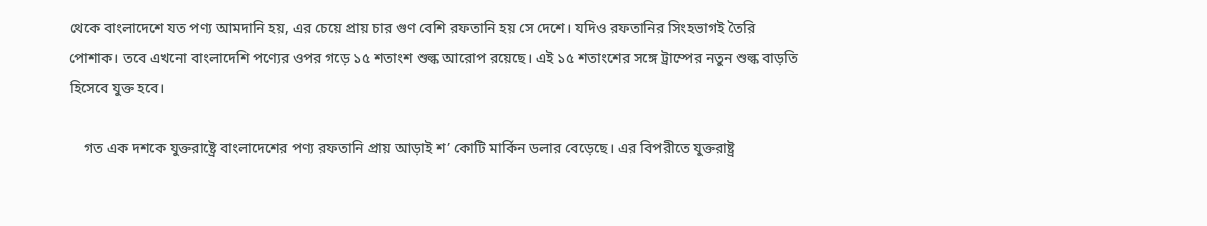থেকে বাংলাদেশে যত পণ্য আমদানি হয়, এর চেয়ে প্রায় চার গুণ বেশি রফতানি হয় সে দেশে। যদিও রফতানির সিংহভাগই তৈরি পোশাক। তবে এখনো বাংলাদেশি পণ্যের ওপর গড়ে ১৫ শতাংশ শুল্ক আরোপ রয়েছে। এই ১৫ শতাংশের সঙ্গে ট্রাম্পের নতুন শুল্ক বাড়তি হিসেবে যুক্ত হবে।

    গত এক দশকে যুক্তরাষ্ট্রে বাংলাদেশের পণ্য রফতানি প্রায় আড়াই শ’ কোটি মার্কিন ডলার বেড়েছে। এর বিপরীতে যুক্তরাষ্ট্র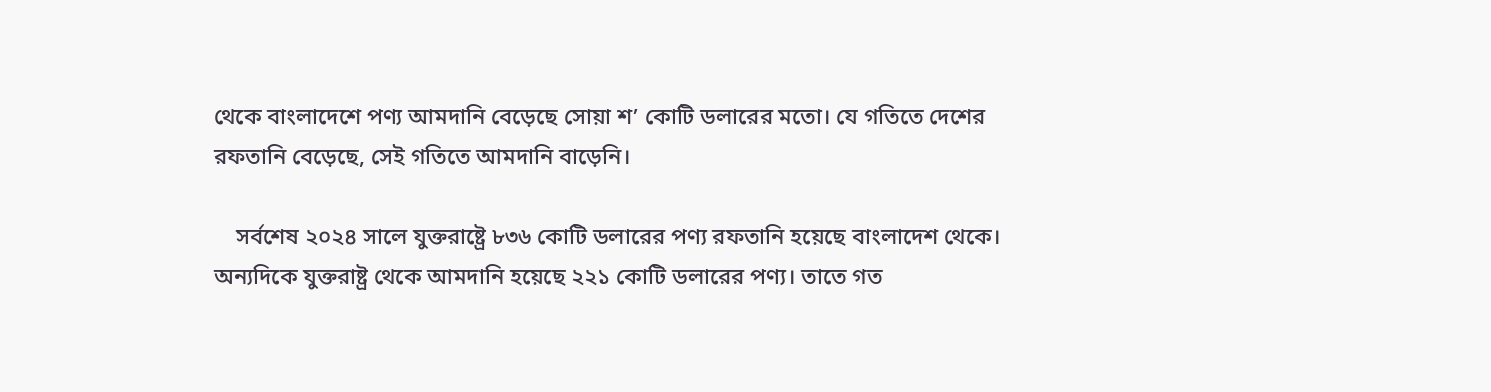থেকে বাংলাদেশে পণ্য আমদানি বেড়েছে সোয়া শ’ কোটি ডলারের মতো। যে গতিতে দেশের রফতানি বেড়েছে, সেই গতিতে আমদানি বাড়েনি।

    সর্বশেষ ২০২৪ সালে যুক্তরাষ্ট্রে ৮৩৬ কোটি ডলারের পণ্য রফতানি হয়েছে বাংলাদেশ থেকে। অন্যদিকে যুক্তরাষ্ট্র থেকে আমদানি হয়েছে ২২১ কোটি ডলারের পণ্য। তাতে গত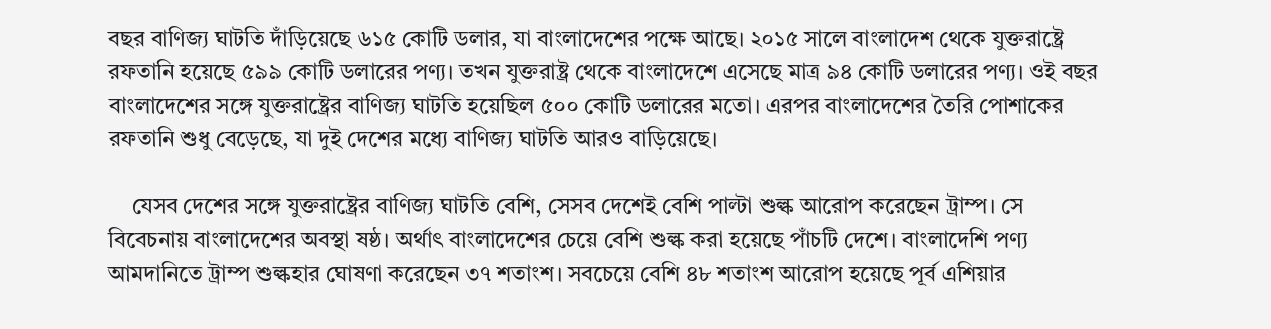বছর বাণিজ্য ঘাটতি দাঁড়িয়েছে ৬১৫ কোটি ডলার, যা বাংলাদেশের পক্ষে আছে। ২০১৫ সালে বাংলাদেশ থেকে যুক্তরাষ্ট্রে রফতানি হয়েছে ৫৯৯ কোটি ডলারের পণ্য। তখন যুক্তরাষ্ট্র থেকে বাংলাদেশে এসেছে মাত্র ৯৪ কোটি ডলারের পণ্য। ওই বছর বাংলাদেশের সঙ্গে যুক্তরাষ্ট্রের বাণিজ্য ঘাটতি হয়েছিল ৫০০ কোটি ডলারের মতো। এরপর বাংলাদেশের তৈরি পোশাকের রফতানি শুধু বেড়েছে, যা দুই দেশের মধ্যে বাণিজ্য ঘাটতি আরও বাড়িয়েছে।

    যেসব দেশের সঙ্গে যুক্তরাষ্ট্রের বাণিজ্য ঘাটতি বেশি, সেসব দেশেই বেশি পাল্টা শুল্ক আরোপ করেছেন ট্রাম্প। সে বিবেচনায় বাংলাদেশের অবস্থা ষষ্ঠ। অর্থাৎ বাংলাদেশের চেয়ে বেশি শুল্ক করা হয়েছে পাঁচটি দেশে। বাংলাদেশি পণ্য আমদানিতে ট্রাম্প শুল্কহার ঘোষণা করেছেন ৩৭ শতাংশ। সবচেয়ে বেশি ৪৮ শতাংশ আরোপ হয়েছে পূর্ব এশিয়ার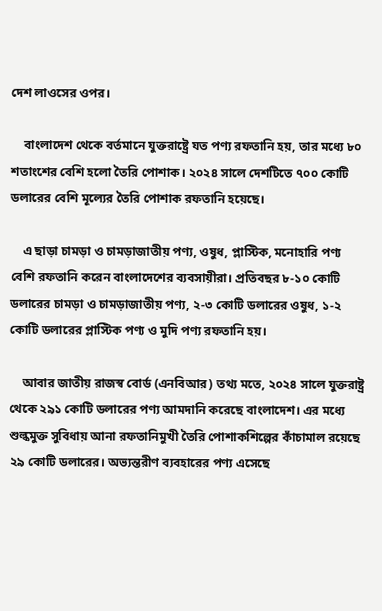দেশ লাওসের ওপর।

    বাংলাদেশ থেকে বর্তমানে যুক্তরাষ্ট্রে যত পণ্য রফতানি হয়, তার মধ্যে ৮০ শতাংশের বেশি হলো তৈরি পোশাক। ২০২৪ সালে দেশটিতে ৭০০ কোটি ডলারের বেশি মূল্যের তৈরি পোশাক রফতানি হয়েছে।

    এ ছাড়া চামড়া ও চামড়াজাতীয় পণ্য, ওষুধ, প্লাস্টিক, মনোহারি পণ্য বেশি রফতানি করেন বাংলাদেশের ব্যবসায়ীরা। প্রতিবছর ৮-১০ কোটি ডলারের চামড়া ও চামড়াজাতীয় পণ্য, ২-৩ কোটি ডলারের ওষুধ, ১-২ কোটি ডলারের প্লাস্টিক পণ্য ও মুদি পণ্য রফতানি হয়।

    আবার জাতীয় রাজস্ব বোর্ড (এনবিআর) তথ্য মতে, ২০২৪ সালে যুক্তরাষ্ট্র থেকে ২৯১ কোটি ডলারের পণ্য আমদানি করেছে বাংলাদেশ। এর মধ্যে শুল্কমুক্ত সুবিধায় আনা রফতানিমুখী তৈরি পোশাকশিল্পের কাঁচামাল রয়েছে ২৯ কোটি ডলারের। অভ্যন্তরীণ ব্যবহারের পণ্য এসেছে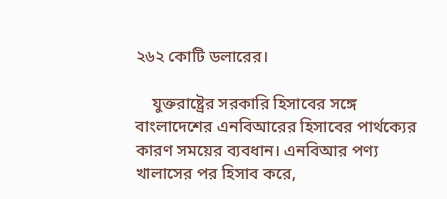২৬২ কোটি ডলারের।

    যুক্তরাষ্ট্রের সরকারি হিসাবের সঙ্গে বাংলাদেশের এনবিআরের হিসাবের পার্থক্যের কারণ সময়ের ব্যবধান। এনবিআর পণ্য খালাসের পর হিসাব করে,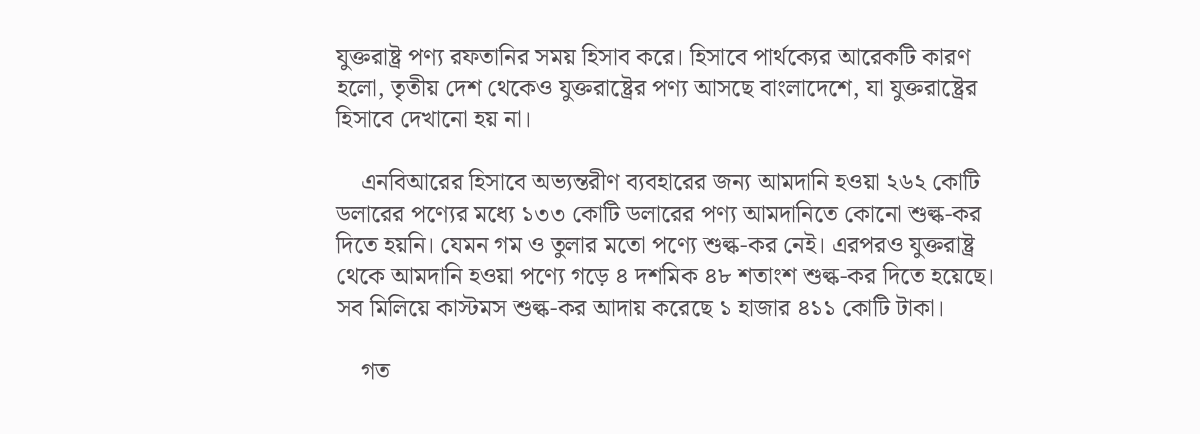যুক্তরাষ্ট্র পণ্য রফতানির সময় হিসাব করে। হিসাবে পার্থক্যের আরেকটি কারণ হলো, তৃতীয় দেশ থেকেও যুক্তরাষ্ট্রের পণ্য আসছে বাংলাদেশে, যা যুক্তরাষ্ট্রের হিসাবে দেখানো হয় না।

    এনবিআরের হিসাবে অভ্যন্তরীণ ব্যবহারের জন্য আমদানি হওয়া ২৬২ কোটি ডলারের পণ্যের মধ্যে ১৩৩ কোটি ডলারের পণ্য আমদানিতে কোনো শুল্ক-কর দিতে হয়নি। যেমন গম ও তুলার মতো পণ্যে শুল্ক-কর নেই। এরপরও যুক্তরাষ্ট্র থেকে আমদানি হওয়া পণ্যে গড়ে ৪ দশমিক ৪৮ শতাংশ শুল্ক-কর দিতে হয়েছে। সব মিলিয়ে কাস্টমস শুল্ক-কর আদায় করেছে ১ হাজার ৪১১ কোটি টাকা।

    গত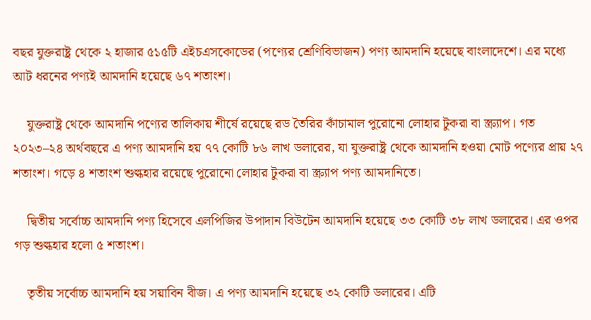বছর যুক্তরাষ্ট্র থেকে ২ হাজার ৫১৫টি এইচএসকোডের (পণ্যের শ্রেণিবিভাজন) পণ্য আমদানি হয়েছে বাংলাদেশে। এর মধ্যে আট ধরনের পণ্যই আমদানি হয়েছে ৬৭ শতাংশ।

    যুক্তরাষ্ট্র থেকে আমদানি পণ্যের তালিকায় শীর্ষে রয়েছে রড তৈরির কাঁচামাল পুরোনো লোহার টুকরা বা স্ক্র্যাপ। গত ২০২৩–২৪ অর্থবছরে এ পণ্য আমদানি হয় ৭৭ কোটি ৮৬ লাখ ডলারের, যা যুক্তরাষ্ট্র থেকে আমদানি হওয়া মোট পণ্যের প্রায় ২৭ শতাংশ। গড়ে ৪ শতাংশ শুল্কহার রয়েছে পুরোনো লোহার টুকরা বা স্ক্র্যাপ পণ্য আমদানিতে।

    দ্বিতীয় সর্বোচ্চ আমদানি পণ্য হিসেবে এলপিজির উপাদান বিউটেন আমদানি হয়েছে ৩৩ কোটি ৩৮ লাখ ডলারের। এর ওপর গড় শুল্কহার হলো ৫ শতাংশ।

    তৃতীয় সর্বোচ্চ আমদানি হয় সয়াবিন বীজ। এ পণ্য আমদানি হয়েছে ৩২ কোটি ডলারের। এটি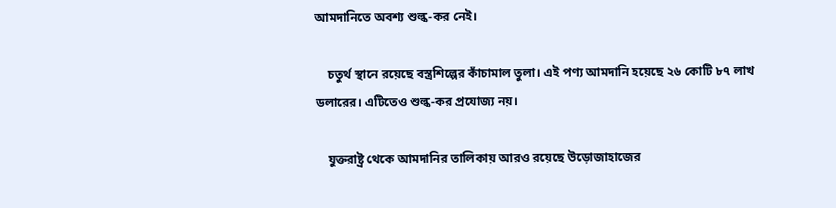আমদানিতে অবশ্য শুল্ক-কর নেই।

    চতুর্থ স্থানে রয়েছে বস্ত্রশিল্পের কাঁচামাল তুলা। এই পণ্য আমদানি হয়েছে ২৬ কোটি ৮৭ লাখ ডলারের। এটিতেও শুল্ক-কর প্রযোজ্য নয়।

    যুক্তরাষ্ট্র থেকে আমদানির তালিকায় আরও রয়েছে উড়োজাহাজের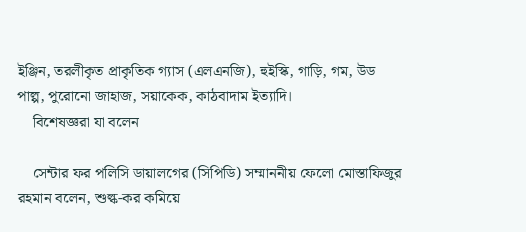ইঞ্জিন, তরলীকৃত প্রাকৃতিক গ্যাস (এলএনজি), হুইস্কি, গাড়ি, গম, উড পাল্প, পুরোনো জাহাজ, সয়াকেক, কাঠবাদাম ইত্যাদি।
    বিশেষজ্ঞরা যা বলেন

    সেন্টার ফর পলিসি ডায়ালগের (সিপিডি) সম্মাননীয় ফেলো মোস্তাফিজুর রহমান বলেন, শুল্ক-কর কমিয়ে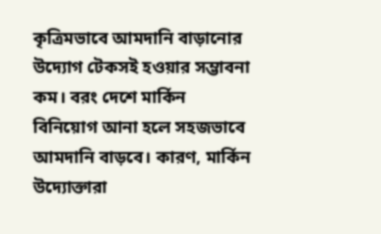কৃত্রিমভাবে আমদানি বাড়ানোর উদ্যোগ টেকসই হওয়ার সম্ভাবনা কম। বরং দেশে মার্কিন বিনিয়োগ আনা হলে সহজভাবে আমদানি বাড়বে। কারণ, মার্কিন উদ্যোক্তারা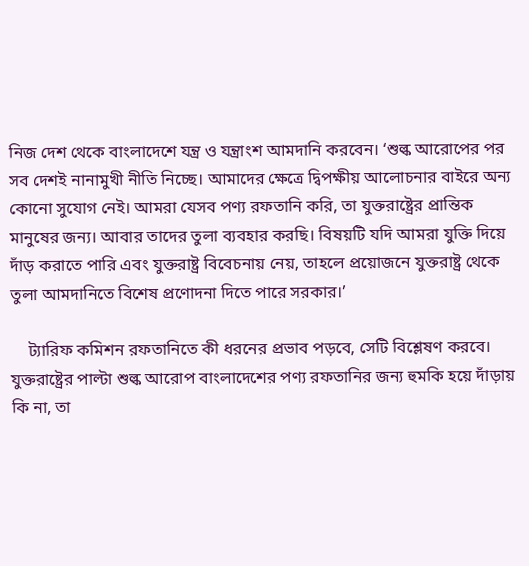নিজ দেশ থেকে বাংলাদেশে যন্ত্র ও যন্ত্রাংশ আমদানি করবেন। ‘শুল্ক আরোপের পর সব দেশই নানামুখী নীতি নিচ্ছে। আমাদের ক্ষেত্রে দ্বিপক্ষীয় আলোচনার বাইরে অন্য কোনো সুযোগ নেই। আমরা যেসব পণ্য রফতানি করি, তা যুক্তরাষ্ট্রের প্রান্তিক মানুষের জন্য। আবার তাদের তুলা ব্যবহার করছি। বিষয়টি যদি আমরা যুক্তি দিয়ে দাঁড় করাতে পারি এবং যুক্তরাষ্ট্র বিবেচনায় নেয়, তাহলে প্রয়োজনে যুক্তরাষ্ট্র থেকে তুলা আমদানিতে বিশেষ প্রণোদনা দিতে পারে সরকার।’

    ট্যারিফ কমিশন রফতানিতে কী ধরনের প্রভাব পড়বে, সেটি বিশ্লেষণ করবে। যুক্তরাষ্ট্রের পাল্টা শুল্ক আরোপ বাংলাদেশের পণ্য রফতানির জন্য হুমকি হয়ে দাঁড়ায় কি না, তা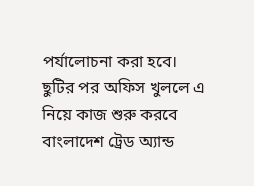পর্যালোচনা করা হবে। ছুটির পর অফিস খুললে এ নিয়ে কাজ শুরু করবে বাংলাদেশ ট্রেড অ্যান্ড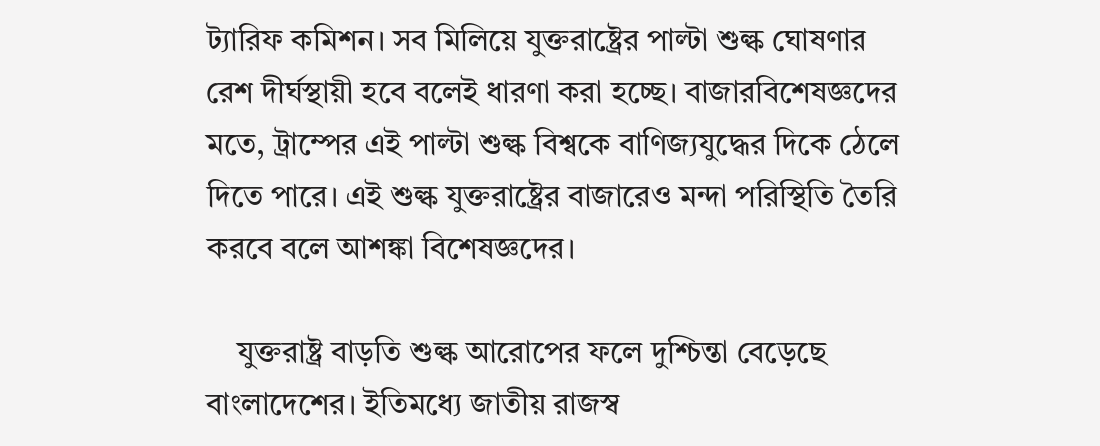ট্যারিফ কমিশন। সব মিলিয়ে যুক্তরাষ্ট্রের পাল্টা শুল্ক ঘোষণার রেশ দীর্ঘস্থায়ী হবে বলেই ধারণা করা হচ্ছে। বাজারবিশেষজ্ঞদের মতে, ট্রাম্পের এই পাল্টা শুল্ক বিশ্বকে বাণিজ্যযুদ্ধের দিকে ঠেলে দিতে পারে। এই শুল্ক যুক্তরাষ্ট্রের বাজারেও মন্দা পরিস্থিতি তৈরি করবে বলে আশঙ্কা বিশেষজ্ঞদের।

    যুক্তরাষ্ট্র বাড়তি শুল্ক আরোপের ফলে দুশ্চিন্তা বেড়েছে বাংলাদেশের। ইতিমধ্যে জাতীয় রাজস্ব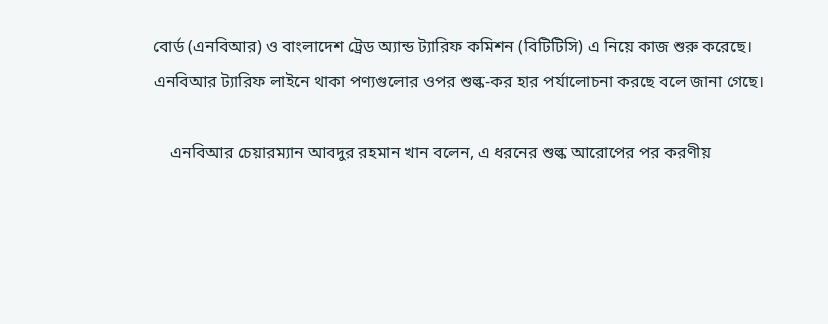বোর্ড (এনবিআর) ও বাংলাদেশ ট্রেড অ্যান্ড ট্যারিফ কমিশন (বিটিটিসি) এ নিয়ে কাজ শুরু করেছে। এনবিআর ট্যারিফ লাইনে থাকা পণ্যগুলোর ওপর শুল্ক-কর হার পর্যালোচনা করছে বলে জানা গেছে।

    এনবিআর চেয়ারম্যান আবদুর রহমান খান বলেন, এ ধরনের শুল্ক আরোপের পর করণীয়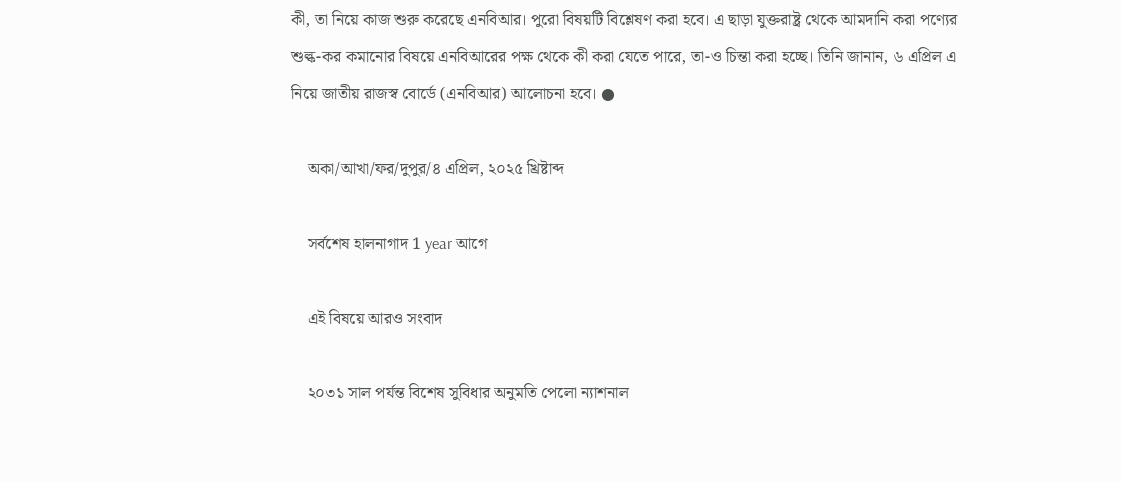কী, তা নিয়ে কাজ শুরু করেছে এনবিআর। পুরো বিষয়টি বিশ্লেষণ করা হবে। এ ছাড়া যুক্তরাষ্ট্র থেকে আমদানি করা পণ্যের শুল্ক-কর কমানোর বিষয়ে এনবিআরের পক্ষ থেকে কী করা যেতে পারে, তা-ও চিন্তা করা হচ্ছে। তিনি জানান, ৬ এপ্রিল এ নিয়ে জাতীয় রাজস্ব বোর্ডে (এনবিআর) আলোচনা হবে। ●

    অকা/আখা/ফর/দুপুর/৪ এপ্রিল, ২০২৫ খ্রিষ্টাব্দ

    সর্বশেষ হালনাগাদ 1 year আগে

    এই বিষয়ে আরও সংবাদ

    ২০৩১ সাল পর্যন্ত বিশেষ সুবিধার অনুমতি পেলো ন্যাশনাল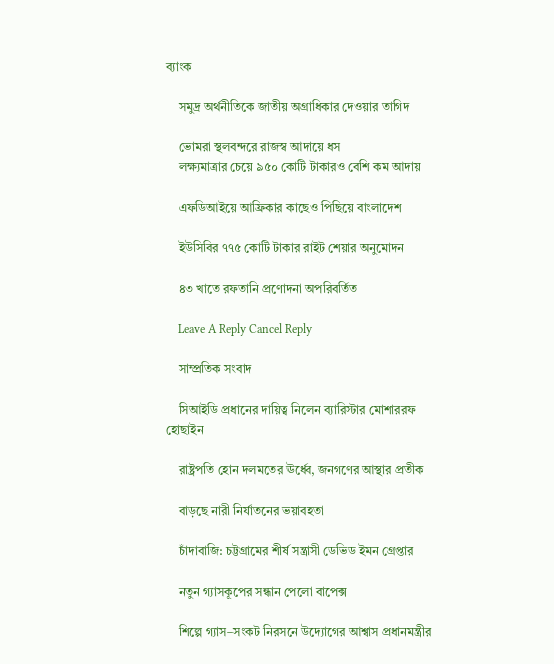ব্যাংক

    সমুদ্র অর্থনীতিকে জাতীয় অগ্রাধিকার দেওয়ার তাগিদ

    ভোমরা স্থলবন্দরে রাজস্ব আদায়ে ধস
    লক্ষ্যমাত্রার চেয়ে ৯৫০ কোটি টাকারও বেশি কম আদায়

    এফডিআইয়ে আফ্রিকার কাছেও পিছিয়ে বাংলাদেশ

    ইউসিবির ৭৭৫ কোটি টাকার রাইট শেয়ার অনুমোদন

    ৪৩ খাতে রফতানি প্রণোদনা অপরিবর্তিত

    Leave A Reply Cancel Reply

    সাম্প্রতিক সংবাদ

    সিআইডি প্রধানের দায়িত্ব নিলেন ব্যারিস্টার মোশাররফ হোছাইন

    রাষ্ট্রপতি হোন দলমতের ঊর্ধ্বে, জনগণের আস্থার প্রতীক

    বাড়ছে নারী নির্যাতনের ভয়াবহতা

    চাঁদাবাজি: চট্টগ্রামের শীর্ষ সন্ত্রাসী ডেভিড ইমন গ্রেপ্তার

    নতুন গ্যাসকূপের সন্ধান পেলো বাপেক্স

    শিল্পে গ্যাস–সংকট নিরসনে উদ্যোগের আশ্বাস প্রধানমন্ত্রীর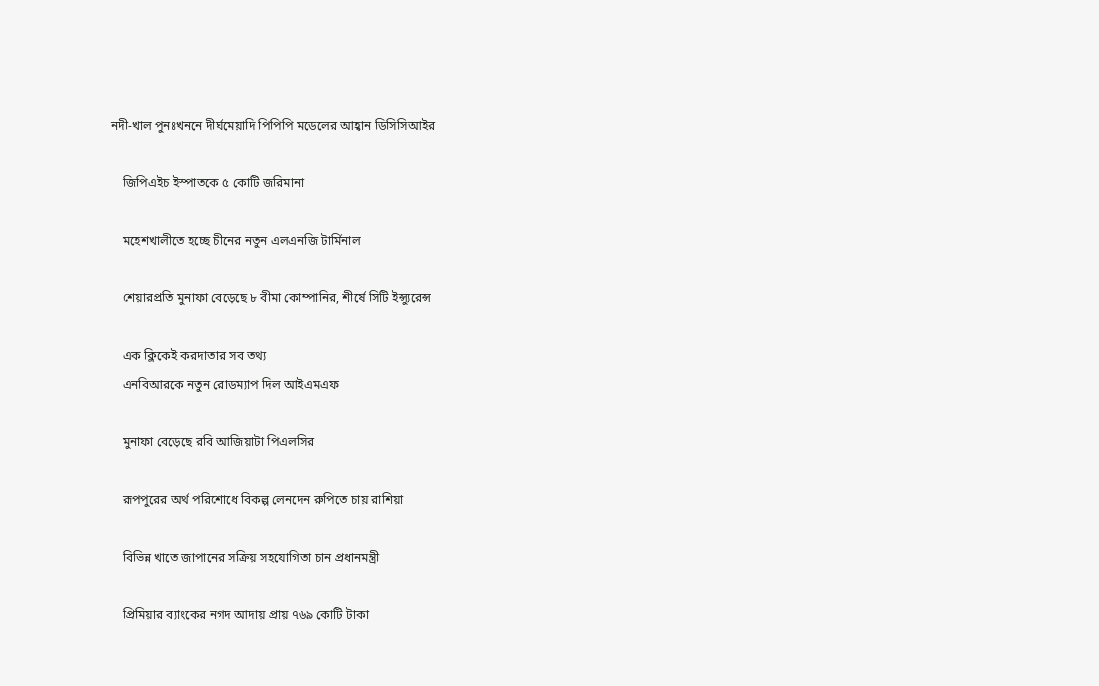নদী-খাল পুনঃখননে দীর্ঘমেয়াদি পিপিপি মডেলের আহ্বান ডিসিসিআইর

    জিপিএইচ ইস্পাতকে ৫ কোটি জরিমানা

    মহেশখালীতে হচ্ছে চীনের নতুন এলএনজি টার্মিনাল

    শেয়ারপ্রতি মুনাফা বেড়েছে ৮ বীমা কোম্পানির, শীর্ষে সিটি ইন্স্যুরেন্স

    এক ক্লিকেই করদাতার সব তথ্য
    এনবিআরকে নতুন রোডম্যাপ দিল আইএমএফ

    মুনাফা বেড়েছে রবি আজিয়াটা পিএলসির

    রূপপুরের অর্থ পরিশোধে বিকল্প লেনদেন রুপিতে চায় রাশিয়া

    বিভিন্ন খাতে জাপানের সক্রিয় সহযোগিতা চান প্রধানমন্ত্রী

    প্রিমিয়ার ব্যাংকের নগদ আদায় প্রায় ৭৬৯ কোটি টাকা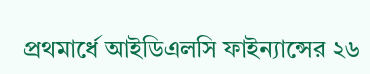প্রথমার্ধে আইডিএলসি ফাইন্যান্সের ২৬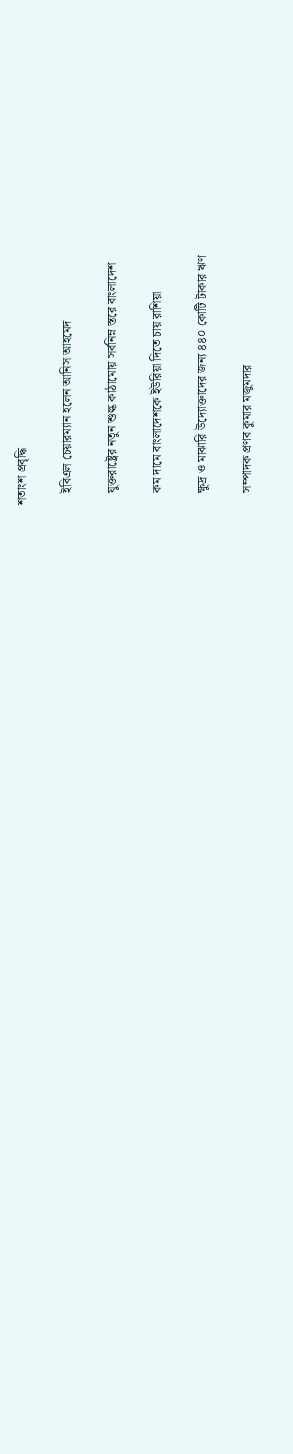শতাংশ প্রবৃদ্ধি

    ইবিএল চেয়ারম্যান হলেন আনিস আহমেদ

    যুক্তরাষ্ট্রের নতুন শুল্ক কাঠামোয় সর্বনিম্ন স্তরে বাংলাদেশ

    কম দামে বাংলাদেশকে ইউরিয়া দিতে চায় রাশিয়া

    ক্ষুদ্র ও মাঝারি উদ্যোক্তাদের জন্য ৪৪০ কোটি টাকার ঋণ

    সম্পাদক প্রণব কুমার মজুমদার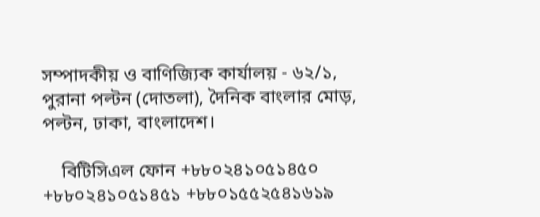সম্পাদকীয় ও বাণিজ্যিক কার্যালয় - ৬২/১, পুরানা পল্টন (দোতলা), দৈনিক বাংলার মোড়, পল্টন, ঢাকা, বাংলাদেশ।

    বিটিসিএল ফোন +৮৮০২৪১০৫১৪৫০ +৮৮০২৪১০৫১৪৫১ +৮৮০১৫৫২৫৪১৬১৯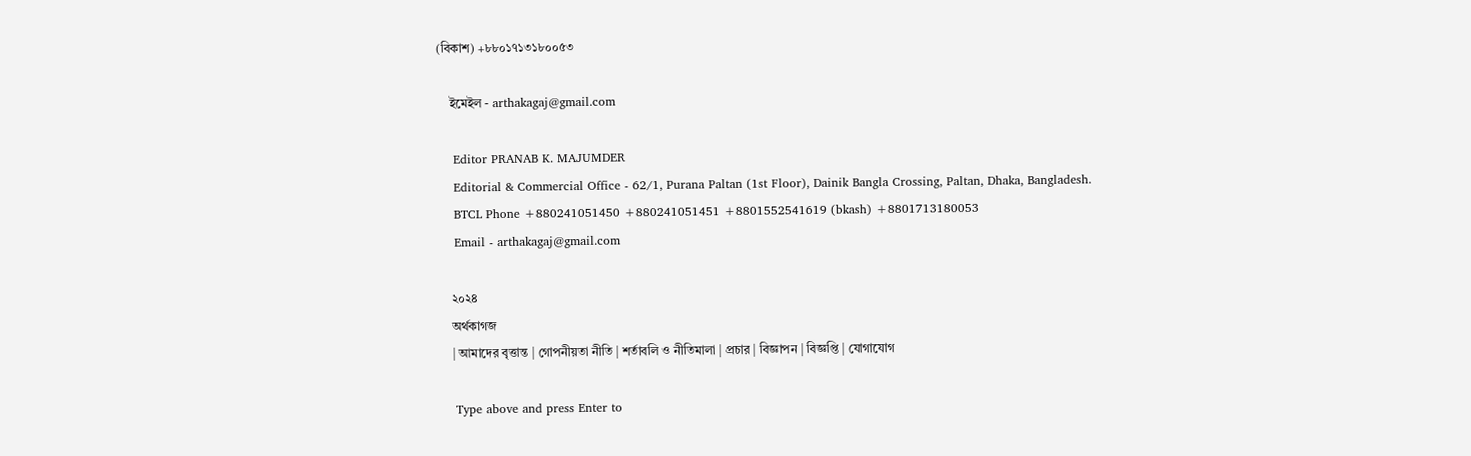(বিকাশ) +৮৮০১৭১৩১৮০০৫৩

    ইমেইল - arthakagaj@gmail.com

    Editor PRANAB K. MAJUMDER
    Editorial & Commercial Office - 62/1, Purana Paltan (1st Floor), Dainik Bangla Crossing, Paltan, Dhaka, Bangladesh.
    BTCL Phone +880241051450 +880241051451 +8801552541619 (bkash) +8801713180053
    Email - arthakagaj@gmail.com

    ২০২৪
    অর্থকাগজ
    | আমাদের বৃত্তান্ত | গোপনীয়তা নীতি | শর্তাবলি ও নীতিমালা | প্রচার | বিজ্ঞাপন | বিজ্ঞপ্তি | যোগাযোগ

    Type above and press Enter to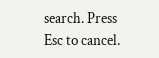search. Press Esc to cancel.